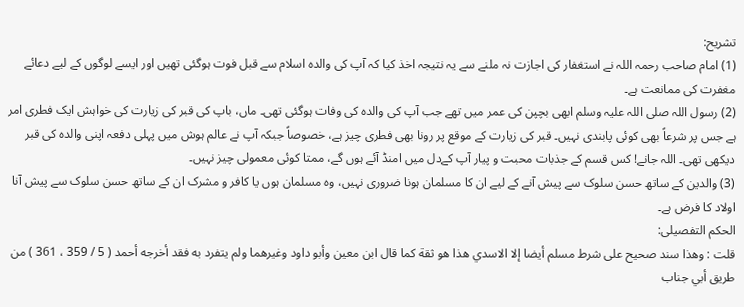تشریح:
(1) امام صاحب رحمہ اللہ نے استغفار کی اجازت نہ ملنے سے یہ نتیجہ اخذ کیا کہ آپ کی والدہ اسلام سے قبل فوت ہوگئی تھیں اور ایسے لوگوں کے لیے دعائے مغفرت کی ممانعت ہے۔
(2) رسول اللہ صلی اللہ علیہ وسلم ابھی بچپن کی عمر میں تھے جب آپ کی والدہ کی وفات ہوگئی تھی۔ ماں، باپ کی قبر کی زیارت کی خواہش ایک فطری امر ہے جس پر شرعاً بھی کوئی پابندی نہیں۔ قبر کی زیارت کے موقع پر رونا بھی فطری چیز ہے، خصوصاً جبکہ آپ نے عالم ہوش میں پہلی دفعہ اپنی والدہ کی قبر دیکھی تھی۔ اللہ جانے! کس قسم کے جذبات محبت و پیار آپ کےدل میں امنڈ آئے ہوں گے، ممتا کوئی معمولی چیز نہیں۔
(3) والدین کے ساتھ حسن سلوک سے پیش آنے کے لیے ان کا مسلمان ہونا ضروری نہیں، وہ مسلمان ہوں یا کافر و مشرک ان کے ساتھ حسن سلوک سے پیش آنا اولاد کا فرض ہے۔
الحکم التفصیلی:
قلت : وهذا سند صحيح على شرط مسلم أيضا إلا الاسدي هذا هو ثقة كما قال ابن معين وأبو داود وغيرهما ولم يتفرد به فقد أخرجه أحمد ( 5 / 359 ، 361 ) من طريق أبي جناب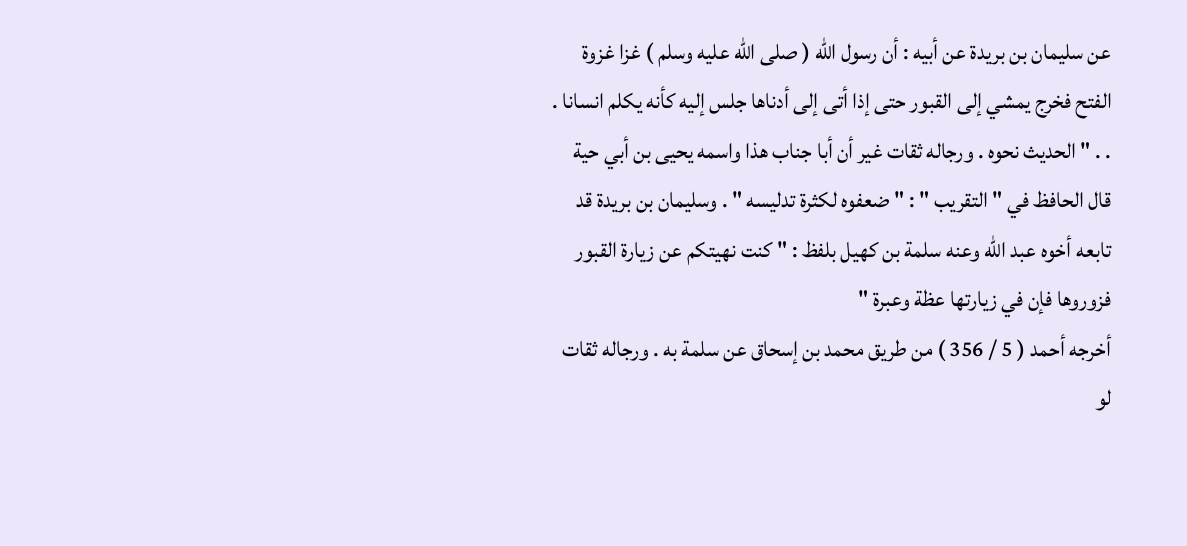عن سليمان بن بريدة عن أبيه : أن رسول الله ( صلى الله عليه وسلم ) غزا غزوة الفتح فخرج يمشي إلى القبور حتى إذا أتى إلى أدناها جلس إليه كأنه يكلم انسانا . . . " الحديث نحوه . ورجاله ثقات غير أن أبا جناب هذا واسمه يحيى بن أبي حية قال الحافظ في " التقريب " : " ضعفوه لكثرة تدليسه " . وسليمان بن بريدة قد تابعه أخوه عبد الله وعنه سلمة بن كهيل بلفظ : " كنت نهيتكم عن زيارة القبور فزوروها فإن في زيارتها عظة وعبرة "
أخرجه أحمد ( 5 / 356 ) من طريق محمد بن إسحاق عن سلمة به . ورجاله ثقات لو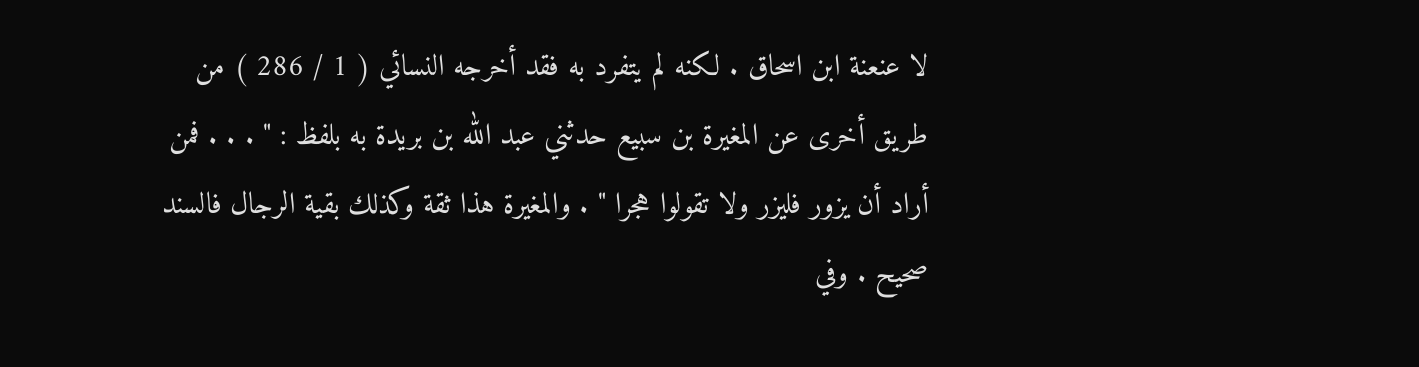لا عنعنة ابن اسحاق . لكنه لم يتفرد به فقد أخرجه النسائي ( 1 / 286 ) من طريق أخرى عن المغيرة بن سبيع حدثني عبد الله بن بريدة به بلفظ : " . . . فمن أراد أن يزور فليزر ولا تقولوا هجرا " . والمغيرة هذا ثقة وكذلك بقية الرجال فالسند صحيح . وفي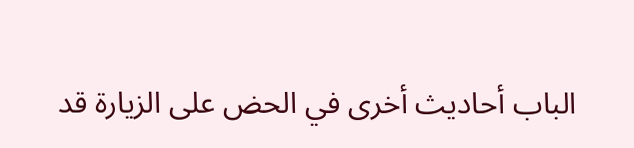الباب أحاديث أخرى في الحض على الزيارة قد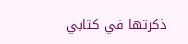ذكرتها في كتابي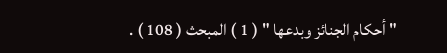" أحكام الجنائز وبدعها " ( 1 ) المبحث ( 108 ) .